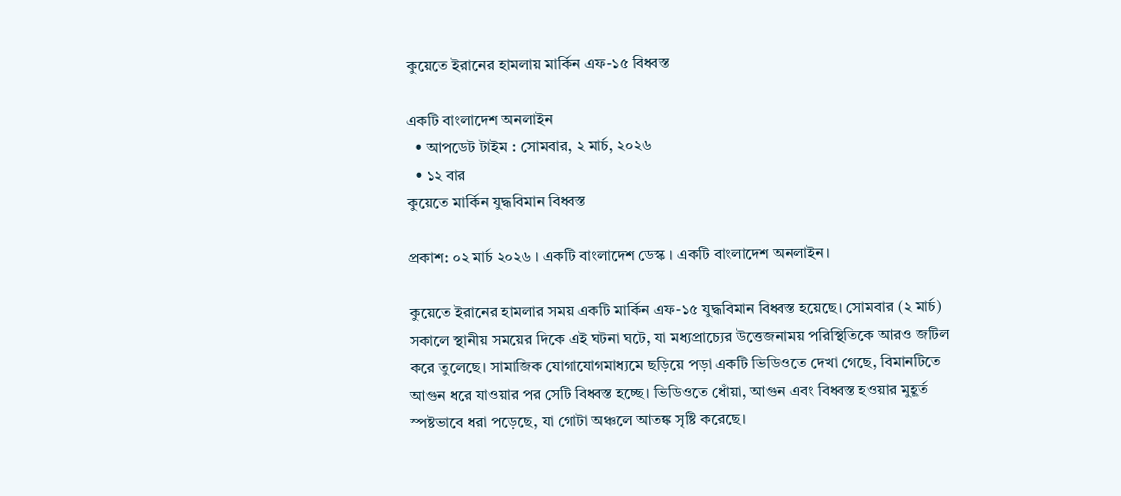কুয়েতে ইরানের হামলায় মার্কিন এফ-১৫ বিধ্বস্ত

একটি বাংলাদেশ অনলাইন
  • আপডেট টাইম : সোমবার, ২ মার্চ, ২০২৬
  • ১২ বার
কুয়েতে মার্কিন যুদ্ধবিমান বিধ্বস্ত

প্রকাশ: ০২ মার্চ ২০২৬ । একটি বাংলাদেশ ডেস্ক । একটি বাংলাদেশ অনলাইন।

কুয়েতে ইরানের হামলার সময় একটি মার্কিন এফ-১৫ যুদ্ধবিমান বিধ্বস্ত হয়েছে। সোমবার (২ মার্চ) সকালে স্থানীয় সময়ের দিকে এই ঘটনা ঘটে, যা মধ্যপ্রাচ্যের উত্তেজনাময় পরিস্থিতিকে আরও জটিল করে তুলেছে। সামাজিক যোগাযোগমাধ্যমে ছড়িয়ে পড়া একটি ভিডিওতে দেখা গেছে, বিমানটিতে আগুন ধরে যাওয়ার পর সেটি বিধ্বস্ত হচ্ছে। ভিডিওতে ধোঁয়া, আগুন এবং বিধ্বস্ত হওয়ার মুহূর্ত স্পষ্টভাবে ধরা পড়েছে, যা গোটা অঞ্চলে আতঙ্ক সৃষ্টি করেছে।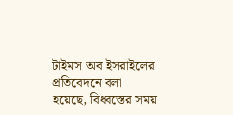টাইমস অব ইসরাইলের প্রতিবেদনে বলা হয়েছে, বিধ্বস্তের সময়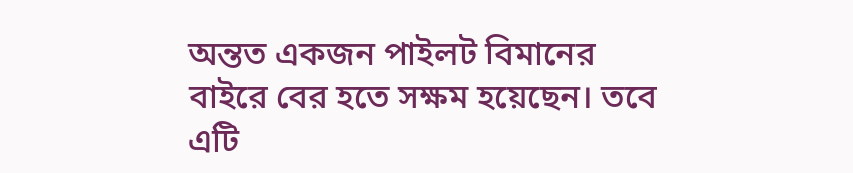অন্তত একজন পাইলট বিমানের বাইরে বের হতে সক্ষম হয়েছেন। তবে এটি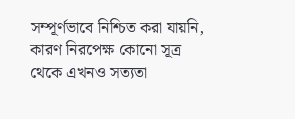সম্পূর্ণভাবে নিশ্চিত করা যায়নি, কারণ নিরপেক্ষ কোনো সূত্র থেকে এখনও সত্যতা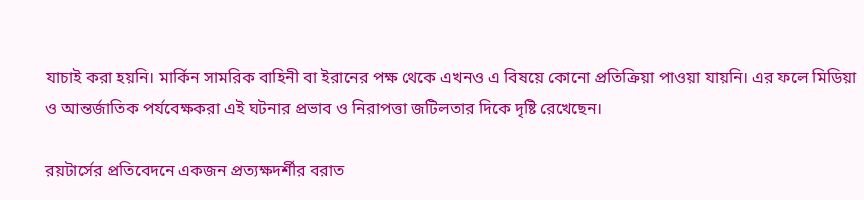যাচাই করা হয়নি। মার্কিন সামরিক বাহিনী বা ইরানের পক্ষ থেকে এখনও এ বিষয়ে কোনো প্রতিক্রিয়া পাওয়া যায়নি। এর ফলে মিডিয়া ও আন্তর্জাতিক পর্যবেক্ষকরা এই ঘটনার প্রভাব ও নিরাপত্তা জটিলতার দিকে দৃষ্টি রেখেছেন।

রয়টার্সের প্রতিবেদনে একজন প্রত্যক্ষদর্শীর বরাত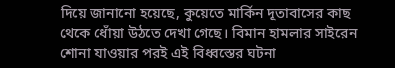দিয়ে জানানো হয়েছে, কুয়েতে মার্কিন দূতাবাসের কাছ থেকে ধোঁয়া উঠতে দেখা গেছে। বিমান হামলার সাইরেন শোনা যাওয়ার পরই এই বিধ্বস্তের ঘটনা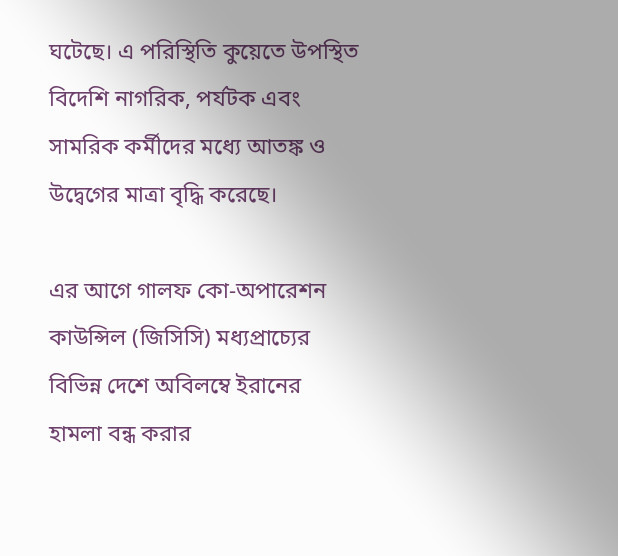ঘটেছে। এ পরিস্থিতি কুয়েতে উপস্থিত বিদেশি নাগরিক, পর্যটক এবং সামরিক কর্মীদের মধ্যে আতঙ্ক ও উদ্বেগের মাত্রা বৃদ্ধি করেছে।

এর আগে গালফ কো-অপারেশন কাউন্সিল (জিসিসি) মধ্যপ্রাচ্যের বিভিন্ন দেশে অবিলম্বে ইরানের হামলা বন্ধ করার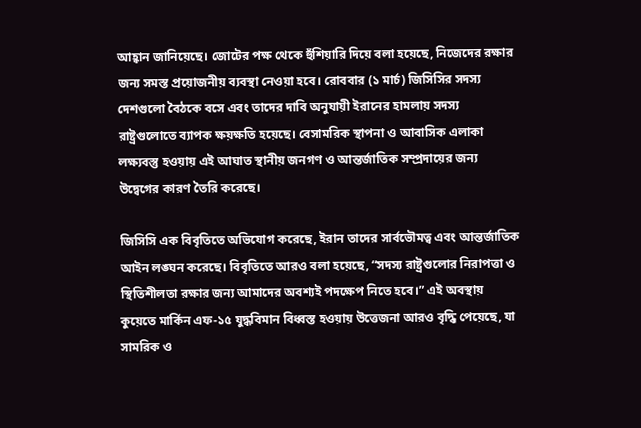আহ্বান জানিয়েছে। জোটের পক্ষ থেকে হুঁশিয়ারি দিয়ে বলা হয়েছে, নিজেদের রক্ষার জন্য সমস্ত প্রয়োজনীয় ব্যবস্থা নেওয়া হবে। রোববার (১ মার্চ) জিসিসির সদস্য দেশগুলো বৈঠকে বসে এবং তাদের দাবি অনুযায়ী ইরানের হামলায় সদস্য রাষ্ট্রগুলোতে ব্যাপক ক্ষয়ক্ষতি হয়েছে। বেসামরিক স্থাপনা ও আবাসিক এলাকা লক্ষ্যবস্তু হওয়ায় এই আঘাত স্থানীয় জনগণ ও আন্তর্জাতিক সম্প্রদায়ের জন্য উদ্বেগের কারণ তৈরি করেছে।

জিসিসি এক বিবৃতিতে অভিযোগ করেছে, ইরান তাদের সার্বভৌমত্ব এবং আন্তর্জাতিক আইন লঙ্ঘন করেছে। বিবৃতিতে আরও বলা হয়েছে, “সদস্য রাষ্ট্রগুলোর নিরাপত্তা ও স্থিতিশীলতা রক্ষার জন্য আমাদের অবশ্যই পদক্ষেপ নিতে হবে।” এই অবস্থায় কুয়েতে মার্কিন এফ-১৫ যুদ্ধবিমান বিধ্বস্ত হওয়ায় উত্তেজনা আরও বৃদ্ধি পেয়েছে, যা সামরিক ও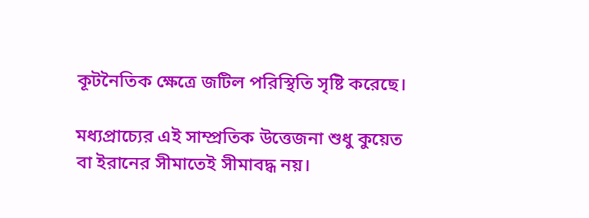কূটনৈতিক ক্ষেত্রে জটিল পরিস্থিতি সৃষ্টি করেছে।

মধ্যপ্রাচ্যের এই সাম্প্রতিক উত্তেজনা শুধু কুয়েত বা ইরানের সীমাতেই সীমাবদ্ধ নয়।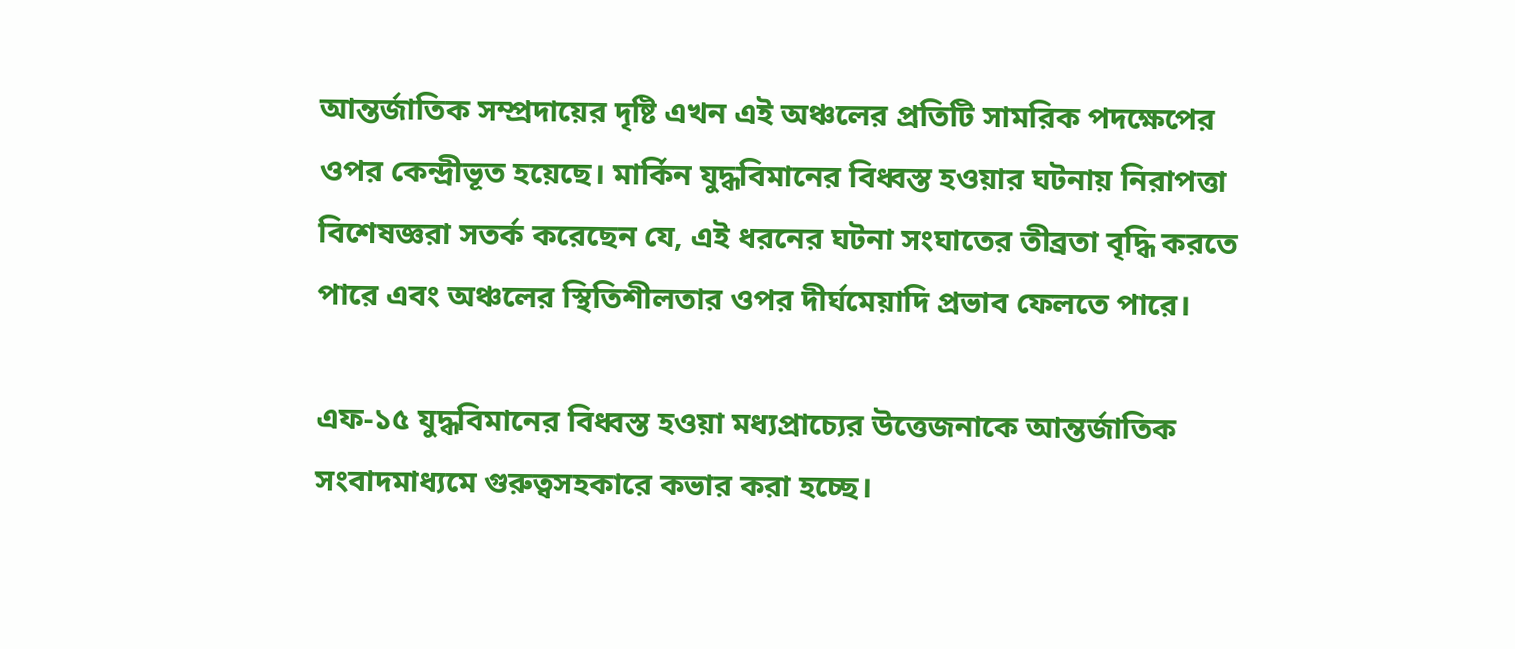আন্তর্জাতিক সম্প্রদায়ের দৃষ্টি এখন এই অঞ্চলের প্রতিটি সামরিক পদক্ষেপের ওপর কেন্দ্রীভূত হয়েছে। মার্কিন যুদ্ধবিমানের বিধ্বস্ত হওয়ার ঘটনায় নিরাপত্তা বিশেষজ্ঞরা সতর্ক করেছেন যে, এই ধরনের ঘটনা সংঘাতের তীব্রতা বৃদ্ধি করতে পারে এবং অঞ্চলের স্থিতিশীলতার ওপর দীর্ঘমেয়াদি প্রভাব ফেলতে পারে।

এফ-১৫ যুদ্ধবিমানের বিধ্বস্ত হওয়া মধ্যপ্রাচ্যের উত্তেজনাকে আন্তর্জাতিক সংবাদমাধ্যমে গুরুত্বসহকারে কভার করা হচ্ছে।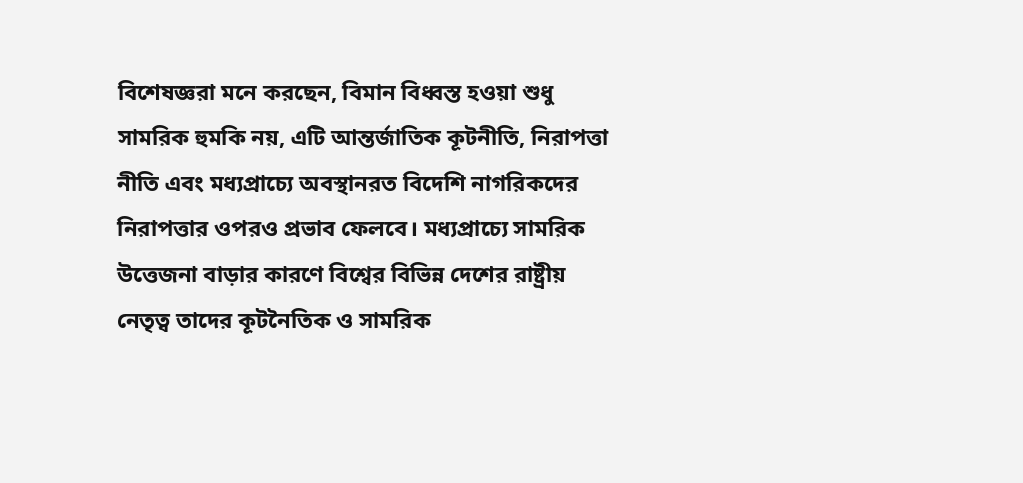বিশেষজ্ঞরা মনে করছেন, বিমান বিধ্বস্ত হওয়া শুধু সামরিক হুমকি নয়, এটি আন্তর্জাতিক কূটনীতি, নিরাপত্তা নীতি এবং মধ্যপ্রাচ্যে অবস্থানরত বিদেশি নাগরিকদের নিরাপত্তার ওপরও প্রভাব ফেলবে। মধ্যপ্রাচ্যে সামরিক উত্তেজনা বাড়ার কারণে বিশ্বের বিভিন্ন দেশের রাষ্ট্রীয় নেতৃত্ব তাদের কূটনৈতিক ও সামরিক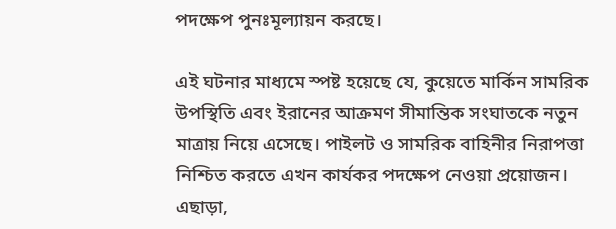পদক্ষেপ পুনঃমূল্যায়ন করছে।

এই ঘটনার মাধ্যমে স্পষ্ট হয়েছে যে, কুয়েতে মার্কিন সামরিক উপস্থিতি এবং ইরানের আক্রমণ সীমান্তিক সংঘাতকে নতুন মাত্রায় নিয়ে এসেছে। পাইলট ও সামরিক বাহিনীর নিরাপত্তা নিশ্চিত করতে এখন কার্যকর পদক্ষেপ নেওয়া প্রয়োজন। এছাড়া,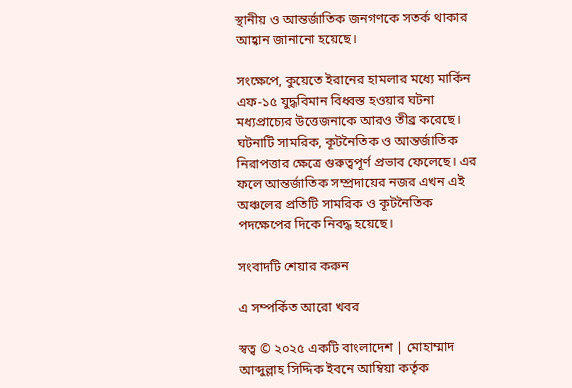স্থানীয় ও আন্তর্জাতিক জনগণকে সতর্ক থাকার আহ্বান জানানো হয়েছে।

সংক্ষেপে, কুয়েতে ইরানের হামলার মধ্যে মার্কিন এফ-১৫ যুদ্ধবিমান বিধ্বস্ত হওয়ার ঘটনা মধ্যপ্রাচ্যের উত্তেজনাকে আরও তীব্র করেছে। ঘটনাটি সামরিক, কূটনৈতিক ও আন্তর্জাতিক নিরাপত্তার ক্ষেত্রে গুরুত্বপূর্ণ প্রভাব ফেলেছে। এর ফলে আন্তর্জাতিক সম্প্রদায়ের নজর এখন এই অঞ্চলের প্রতিটি সামরিক ও কূটনৈতিক পদক্ষেপের দিকে নিবদ্ধ হয়েছে।

সংবাদটি শেয়ার করুন

এ সম্পর্কিত আরো খবর

স্বত্ব © ২০২৫ একটি বাংলাদেশ | মোহাম্মাদ আব্দুল্লাহ সিদ্দিক ইবনে আম্বিয়া কর্তৃক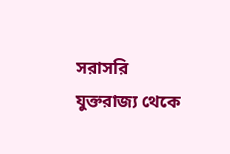সরাসরি যুক্তরাজ্য থেকে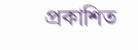প্রকাশিত